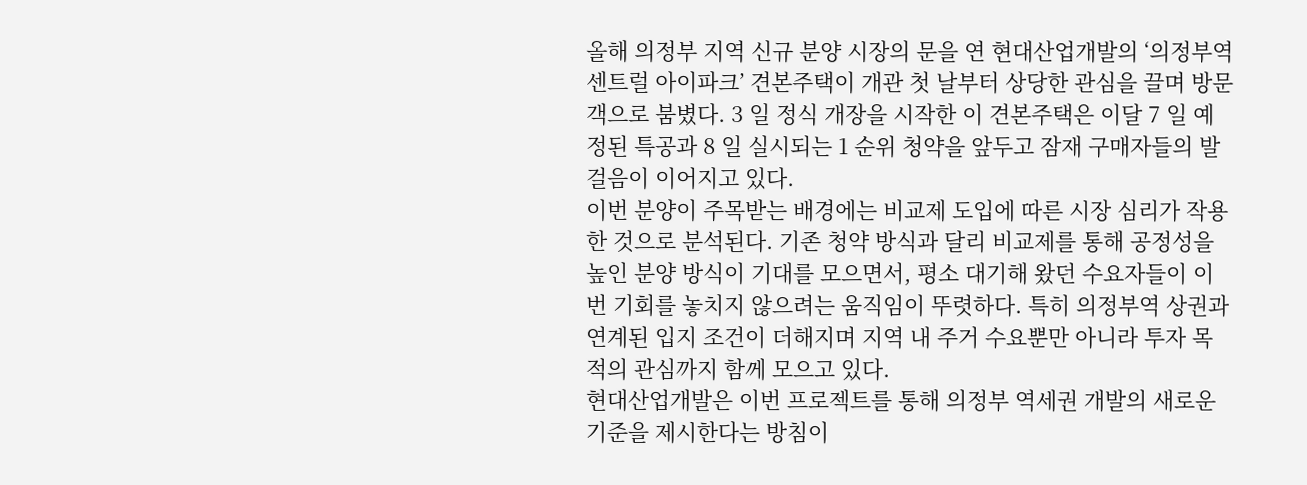올해 의정부 지역 신규 분양 시장의 문을 연 현대산업개발의 ‘의정부역 센트럴 아이파크’ 견본주택이 개관 첫 날부터 상당한 관심을 끌며 방문객으로 붐볐다. 3 일 정식 개장을 시작한 이 견본주택은 이달 7 일 예정된 특공과 8 일 실시되는 1 순위 청약을 앞두고 잠재 구매자들의 발걸음이 이어지고 있다.
이번 분양이 주목받는 배경에는 비교제 도입에 따른 시장 심리가 작용한 것으로 분석된다. 기존 청약 방식과 달리 비교제를 통해 공정성을 높인 분양 방식이 기대를 모으면서, 평소 대기해 왔던 수요자들이 이번 기회를 놓치지 않으려는 움직임이 뚜렷하다. 특히 의정부역 상권과 연계된 입지 조건이 더해지며 지역 내 주거 수요뿐만 아니라 투자 목적의 관심까지 함께 모으고 있다.
현대산업개발은 이번 프로젝트를 통해 의정부 역세권 개발의 새로운 기준을 제시한다는 방침이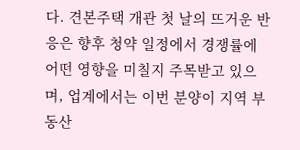다. 견본주택 개관 첫 날의 뜨거운 반응은 향후 청약 일정에서 경쟁률에 어떤 영향을 미칠지 주목받고 있으며, 업계에서는 이번 분양이 지역 부동산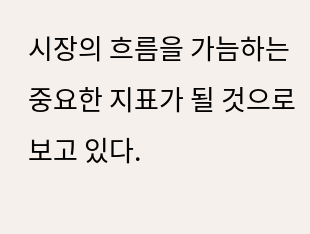시장의 흐름을 가늠하는 중요한 지표가 될 것으로 보고 있다.